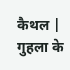कैथल | गुहला के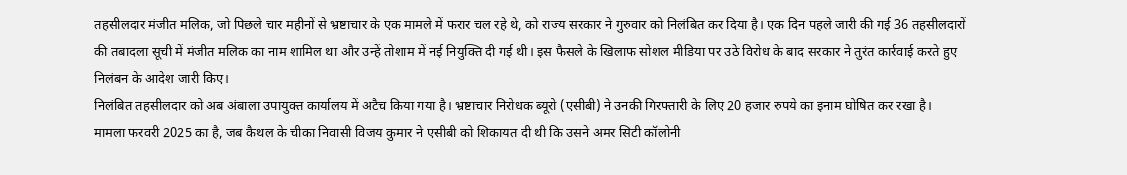तहसीलदार मंजीत मलिक, जो पिछले चार महीनों से भ्रष्टाचार के एक मामले में फरार चल रहे थे, को राज्य सरकार ने गुरुवार को निलंबित कर दिया है। एक दिन पहले जारी की गई 36 तहसीलदारों की तबादला सूची में मंजीत मलिक का नाम शामिल था और उन्हें तोशाम में नई नियुक्ति दी गई थी। इस फैसले के खिलाफ सोशल मीडिया पर उठे विरोध के बाद सरकार ने तुरंत कार्रवाई करते हुए निलंबन के आदेश जारी किए।
निलंबित तहसीलदार को अब अंबाला उपायुक्त कार्यालय में अटैच किया गया है। भ्रष्टाचार निरोधक ब्यूरो (एसीबी) ने उनकी गिरफ्तारी के लिए 20 हजार रुपये का इनाम घोषित कर रखा है।
मामला फरवरी 2025 का है, जब कैथल के चीका निवासी विजय कुमार ने एसीबी को शिकायत दी थी कि उसने अमर सिटी कॉलोनी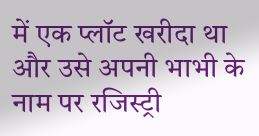में एक प्लॉट खरीदा था और उसे अपनी भाभी के नाम पर रजिस्ट्री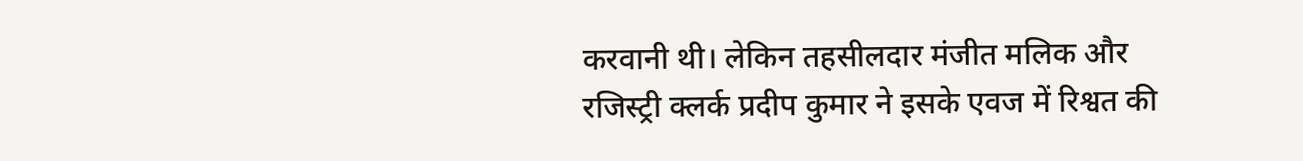करवानी थी। लेकिन तहसीलदार मंजीत मलिक और रजिस्ट्री क्लर्क प्रदीप कुमार ने इसके एवज में रिश्वत की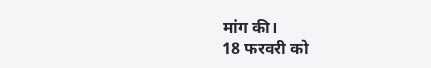मांग की।
18 फरवरी को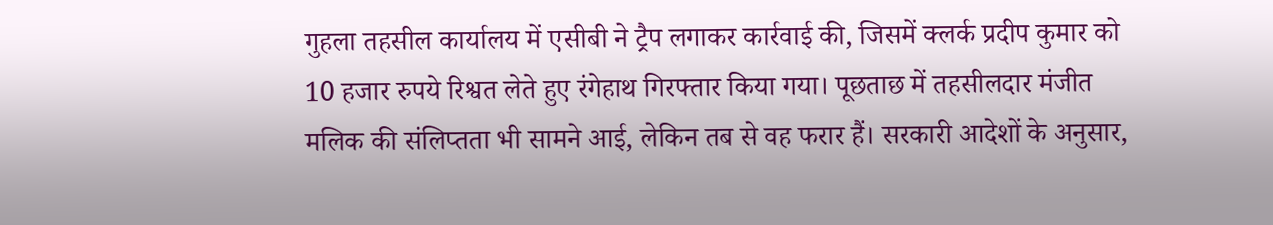गुहला तहसील कार्यालय में एसीबी ने ट्रैप लगाकर कार्रवाई की, जिसमें क्लर्क प्रदीप कुमार को 10 हजार रुपये रिश्वत लेते हुए रंगेहाथ गिरफ्तार किया गया। पूछताछ में तहसीलदार मंजीत मलिक की संलिप्तता भी सामने आई, लेकिन तब से वह फरार हैं। सरकारी आदेशों के अनुसार,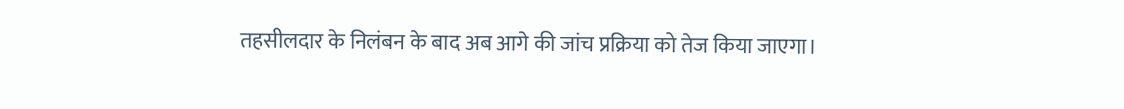तहसीलदार के निलंबन के बाद अब आगे की जांच प्रक्रिया को तेज किया जाएगा।